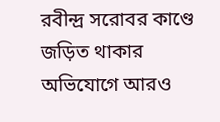রবীন্দ্র সরোবর কাণ্ডে জড়িত থাকার অভিযোগে আরও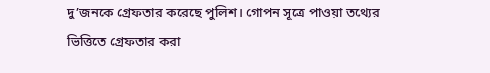দু’জনকে গ্রেফতার করেছে পুলিশ। গোপন সূত্রে পাওয়া তথ্যের ভিত্তিতে গ্রেফতার করা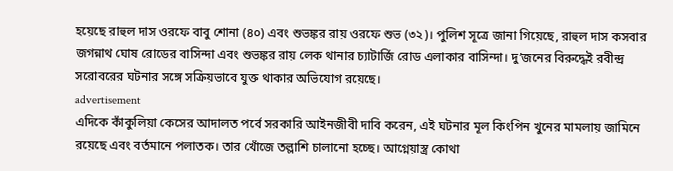হয়েছে রাহুল দাস ওরফে বাবু শোনা (৪০) এবং শুভঙ্কর রায় ওরফে শুভ (৩২)। পুলিশ সূত্রে জানা গিয়েছে, রাহুল দাস কসবার জগন্নাথ ঘোষ রোডের বাসিন্দা এবং শুভঙ্কর রায় লেক থানার চ্যাটার্জি রোড এলাকার বাসিন্দা। দু’জনের বিরুদ্ধেই রবীন্দ্র সরোবরের ঘটনার সঙ্গে সক্রিয়ভাবে যুক্ত থাকার অভিযোগ রয়েছে।
advertisement
এদিকে কাঁকুলিয়া কেসের আদালত পর্বে সরকারি আইনজীবী দাবি করেন, এই ঘটনার মূল কিংপিন খুনের মামলায় জামিনে রয়েছে এবং বর্তমানে পলাতক। তার খোঁজে তল্লাশি চালানো হচ্ছে। আগ্নেয়াস্ত্র কোথা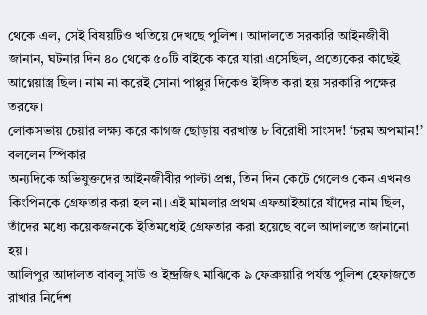থেকে এল, সেই বিষয়টিও খতিয়ে দেখছে পুলিশ। আদালতে সরকারি আইনজীবী জানান, ঘটনার দিন ৪০ থেকে ৫০টি বাইকে করে যারা এসেছিল, প্রত্যেকের কাছেই আগ্নেয়াস্ত্র ছিল। নাম না করেই সোনা পাপ্পুর দিকেও ইঙ্গিত করা হয় সরকারি পক্ষের তরফে।
লোকসভায় চেয়ার লক্ষ্য করে কাগজ ছোড়ায় বরখাস্ত ৮ বিরোধী সাংসদ! ‘চরম অপমান!’ বললেন স্পিকার
অন্যদিকে অভিযুক্তদের আইনজীবীর পাল্টা প্রশ্ন, তিন দিন কেটে গেলেও কেন এখনও কিংপিনকে গ্রেফতার করা হল না। এই মামলার প্রথম এফআইআরে যাঁদের নাম ছিল, তাঁদের মধ্যে কয়েকজনকে ইতিমধ্যেই গ্রেফতার করা হয়েছে বলে আদালতে জানানো হয়।
আলিপুর আদালত বাবলু সাউ ও ইন্দ্রজিৎ মাঝিকে ৯ ফেব্রুয়ারি পর্যন্ত পুলিশ হেফাজতে রাখার নির্দেশ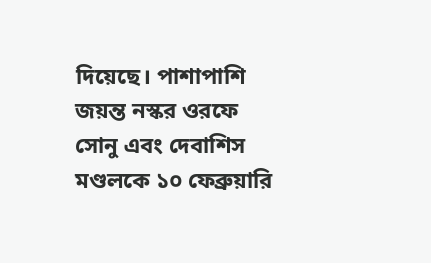দিয়েছে। পাশাপাশি জয়ন্ত নস্কর ওরফে সোনু এবং দেবাশিস মণ্ডলকে ১০ ফেব্রুয়ারি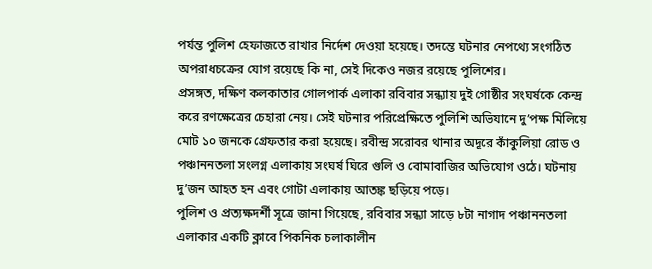পর্যন্ত পুলিশ হেফাজতে রাখার নির্দেশ দেওয়া হয়েছে। তদন্তে ঘটনার নেপথ্যে সংগঠিত অপরাধচক্রের যোগ রয়েছে কি না, সেই দিকেও নজর রয়েছে পুলিশের।
প্রসঙ্গত, দক্ষিণ কলকাতার গোলপার্ক এলাকা রবিবার সন্ধ্যায় দুই গোষ্ঠীর সংঘর্ষকে কেন্দ্র করে রণক্ষেত্রের চেহারা নেয়। সেই ঘটনার পরিপ্রেক্ষিতে পুলিশি অভিযানে দু’পক্ষ মিলিয়ে মোট ১০ জনকে গ্রেফতার করা হয়েছে। রবীন্দ্র সরোবর থানার অদূরে কাঁকুলিয়া রোড ও পঞ্চাননতলা সংলগ্ন এলাকায় সংঘর্ষ ঘিরে গুলি ও বোমাবাজির অভিযোগ ওঠে। ঘটনায় দু’জন আহত হন এবং গোটা এলাকায় আতঙ্ক ছড়িয়ে পড়ে।
পুলিশ ও প্রত্যক্ষদর্শী সূত্রে জানা গিয়েছে, রবিবার সন্ধ্যা সাড়ে ৮টা নাগাদ পঞ্চাননতলা এলাকার একটি ক্লাবে পিকনিক চলাকালীন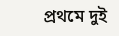প্রথমে দুই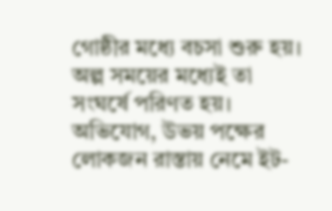গোষ্ঠীর মধ্যে বচসা শুরু হয়। অল্প সময়ের মধ্যেই তা সংঘর্ষে পরিণত হয়। অভিযোগ, উভয় পক্ষের লোকজন রাস্তায় নেমে ইট-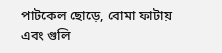পাটকেল ছোড়ে, বোমা ফাটায় এবং গুলি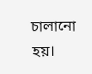চালানো হয়।